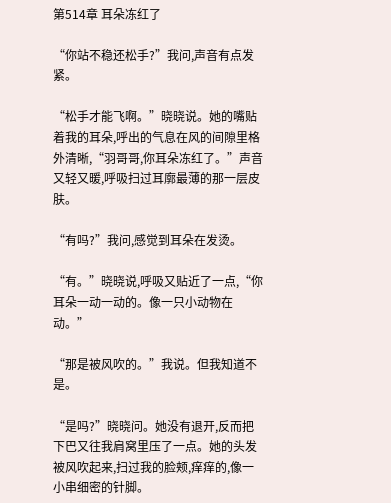第514章 耳朵冻红了

“你站不稳还松手?”我问,声音有点发紧。

“松手才能飞啊。”晓晓说。她的嘴贴着我的耳朵,呼出的气息在风的间隙里格外清晰,“羽哥哥,你耳朵冻红了。”声音又轻又暖,呼吸扫过耳廓最薄的那一层皮肤。

“有吗?”我问,感觉到耳朵在发烫。

“有。”晓晓说,呼吸又贴近了一点,“你耳朵一动一动的。像一只小动物在动。”

“那是被风吹的。”我说。但我知道不是。

“是吗?”晓晓问。她没有退开,反而把下巴又往我肩窝里压了一点。她的头发被风吹起来,扫过我的脸颊,痒痒的,像一小串细密的针脚。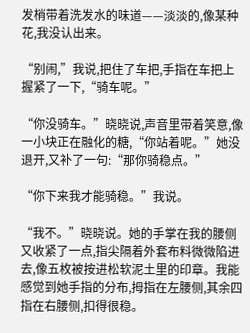发梢带着洗发水的味道——淡淡的,像某种花,我没认出来。

“别闹,”我说,把住了车把,手指在车把上握紧了一下,“骑车呢。”

“你没骑车。”晓晓说,声音里带着笑意,像一小块正在融化的糖,“你站着呢。”她没退开,又补了一句:“那你骑稳点。”

“你下来我才能骑稳。”我说。

“我不。”晓晓说。她的手掌在我的腰侧又收紧了一点,指尖隔着外套布料微微陷进去,像五枚被按进松软泥土里的印章。我能感觉到她手指的分布,拇指在左腰侧,其余四指在右腰侧,扣得很稳。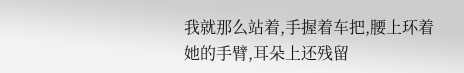我就那么站着,手握着车把,腰上环着她的手臂,耳朵上还残留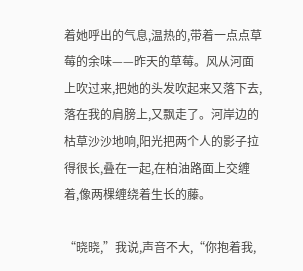着她呼出的气息,温热的,带着一点点草莓的余味——昨天的草莓。风从河面上吹过来,把她的头发吹起来又落下去,落在我的肩膀上,又飘走了。河岸边的枯草沙沙地响,阳光把两个人的影子拉得很长,叠在一起,在柏油路面上交缠着,像两棵缠绕着生长的藤。

“晓晓,”我说,声音不大,“你抱着我,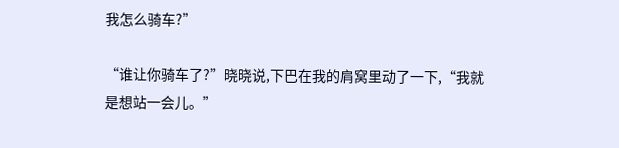我怎么骑车?”

“谁让你骑车了?”晓晓说,下巴在我的肩窝里动了一下,“我就是想站一会儿。”